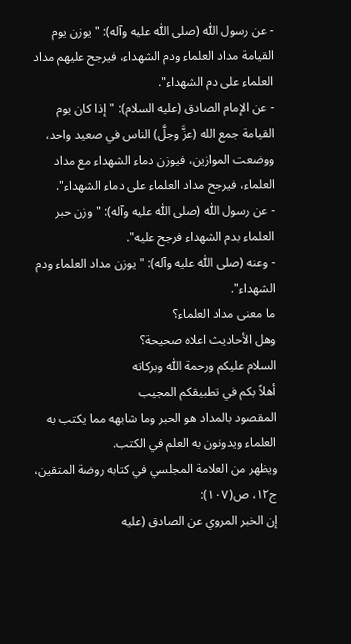- عن رسول اللّٰه (صلى اللّٰه عليه وآله): "يوزن يوم القيامة مداد العلماء ودم الشهداء، فيرجح عليهم مداد العلماء على دم الشهداء".
- عن الإمام الصادق (عليه السلام): "إذا كان يوم القيامة جمع الله (عزَّ وجلَّ) الناس في صعيد واحد، ووضعت الموازين، فيوزن دماء الشهداء مع مداد العلماء، فيرجح مداد العلماء على دماء الشهداء".
- عن رسول اللّٰه (صلى اللّٰه عليه وآله): "وزن حبر العلماء بدم الشهداء فرجح عليه".
- وعنه (صلى اللّٰه عليه وآله): "يوزن مداد العلماء ودم الشهداء".
ما معنى مداد العلماء؟
وهل الأحاديث اعلاه صحيحة؟
السلام عليكم ورحمة اللّٰه وبركاته
أهلاً بكم في تطبيقكم المجيب
المقصود بالمداد هو الحبر وما شابهه مما يكتب به العلماء ويدونون به العلم في الكتب.
ويظهر من العلامة المجلسي في كتابه روضة المتقين، ج١٢، ص(١٠٧):
إن الخبر المروي عن الصادق (عليه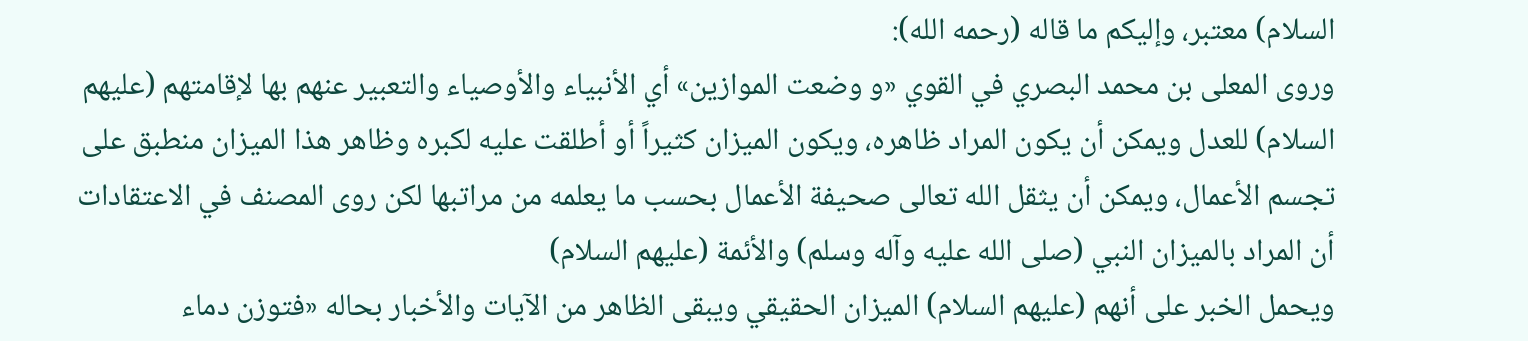السلام) معتبر، وإليكم ما قاله (رحمه الله):
وروى المعلى بن محمد البصري في القوي «و وضعت الموازين» أي الأنبياء والأوصياء والتعبير عنهم بها لإقامتهم (عليهم السلام) للعدل ويمكن أن يكون المراد ظاهره، ويكون الميزان كثيراً أو أطلقت عليه لكبره وظاهر هذا الميزان منطبق على تجسم الأعمال، ويمكن أن يثقل الله تعالى صحيفة الأعمال بحسب ما يعلمه من مراتبها لكن روى المصنف في الاعتقادات أن المراد بالميزان النبي (صلى الله عليه وآله وسلم) والأئمة (عليهم السلام)
ويحمل الخبر على أنهم (عليهم السلام) الميزان الحقيقي ويبقى الظاهر من الآيات والأخبار بحاله «فتوزن دماء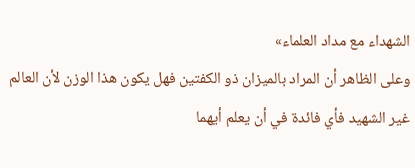الشهداء مع مداد العلماء»
وعلى الظاهر أن المراد بالميزان ذو الكفتين فهل يكون هذا الوزن لأن العالم غير الشهيد فأي فائدة في أن يعلم أيهما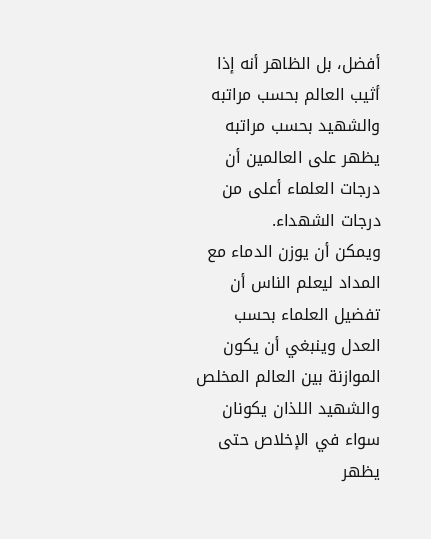أفضل، بل الظاهر أنه إذا أثيب العالم بحسب مراتبه والشهيد بحسب مراتبه يظهر على العالمين أن درجات العلماء أعلى من درجات الشهداء.
ويمكن أن يوزن الدماء مع المداد ليعلم الناس أن تفضيل العلماء بحسب العدل وينبغي أن يكون الموازنة بين العالم المخلص والشهيد اللذان يكونان سواء في الإخلاص حتى يظهر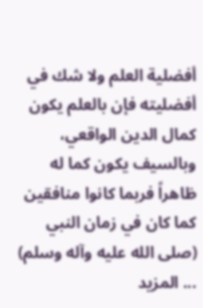أفضلية العلم ولا شك في أفضليته فإن بالعلم يكون كمال الدين الواقعي، وبالسيف يكون كما له ظاهراً فربما كانوا منافقين كما كان في زمان النبي (صلى الله عليه وآله وسلم) ... المزید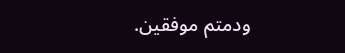ودمتم موفقين.